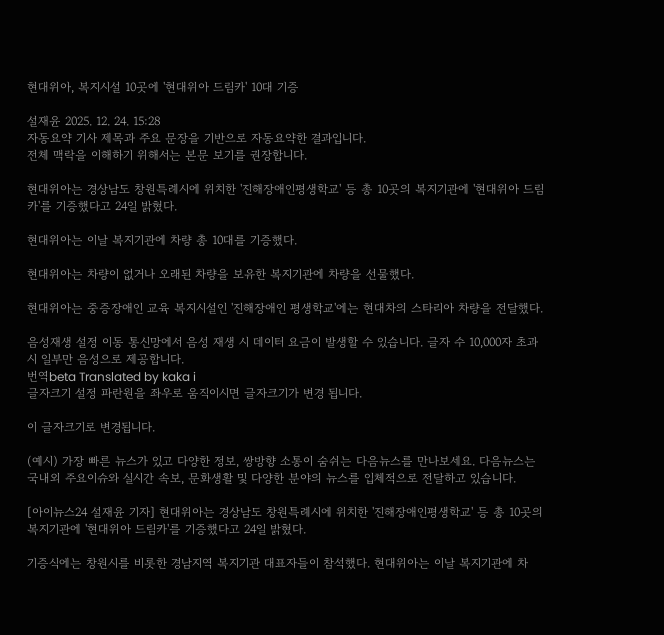현대위아, 복지시설 10곳에 '현대위아 드림카' 10대 기증

설재윤 2025. 12. 24. 15:28
자동요약 기사 제목과 주요 문장을 기반으로 자동요약한 결과입니다.
전체 맥락을 이해하기 위해서는 본문 보기를 권장합니다.

현대위아는 경상남도 창원특례시에 위치한 '진해장애인평생학교' 등 총 10곳의 복지기관에 '현대위아 드림카'를 기증했다고 24일 밝혔다.

현대위아는 이날 복지기관에 차량 총 10대를 기증했다.

현대위아는 차량이 없거나 오래된 차량을 보유한 복지기관에 차량을 선물했다.

현대위아는 중증장애인 교육 복지시설인 '진해장애인 평생학교'에는 현대차의 스타리아 차량을 전달했다.

음성재생 설정 이동 통신망에서 음성 재생 시 데이터 요금이 발생할 수 있습니다. 글자 수 10,000자 초과 시 일부만 음성으로 제공합니다.
번역beta Translated by kaka i
글자크기 설정 파란원을 좌우로 움직이시면 글자크기가 변경 됩니다.

이 글자크기로 변경됩니다.

(예시) 가장 빠른 뉴스가 있고 다양한 정보, 쌍방향 소통이 숨쉬는 다음뉴스를 만나보세요. 다음뉴스는 국내외 주요이슈와 실시간 속보, 문화생활 및 다양한 분야의 뉴스를 입체적으로 전달하고 있습니다.

[아이뉴스24 설재윤 기자] 현대위아는 경상남도 창원특례시에 위치한 '진해장애인평생학교' 등 총 10곳의 복지기관에 '현대위아 드림카'를 기증했다고 24일 밝혔다.

기증식에는 창원시를 비롯한 경남지역 복지기관 대표자들이 참석했다. 현대위아는 이날 복지기관에 차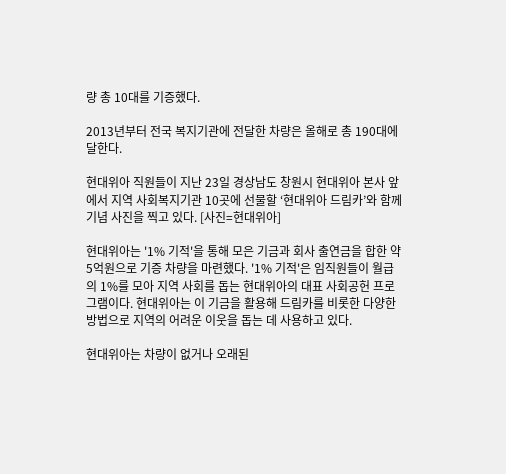량 총 10대를 기증했다.

2013년부터 전국 복지기관에 전달한 차량은 올해로 총 190대에 달한다.

현대위아 직원들이 지난 23일 경상남도 창원시 현대위아 본사 앞에서 지역 사회복지기관 10곳에 선물할 ‘현대위아 드림카’와 함께 기념 사진을 찍고 있다. [사진=현대위아]

현대위아는 '1% 기적'을 통해 모은 기금과 회사 출연금을 합한 약 5억원으로 기증 차량을 마련했다. '1% 기적'은 임직원들이 월급의 1%를 모아 지역 사회를 돕는 현대위아의 대표 사회공헌 프로그램이다. 현대위아는 이 기금을 활용해 드림카를 비롯한 다양한 방법으로 지역의 어려운 이웃을 돕는 데 사용하고 있다.

현대위아는 차량이 없거나 오래된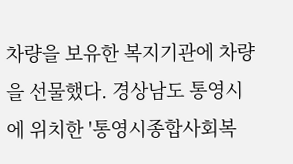차량을 보유한 복지기관에 차량을 선물했다. 경상남도 통영시에 위치한 '통영시종합사회복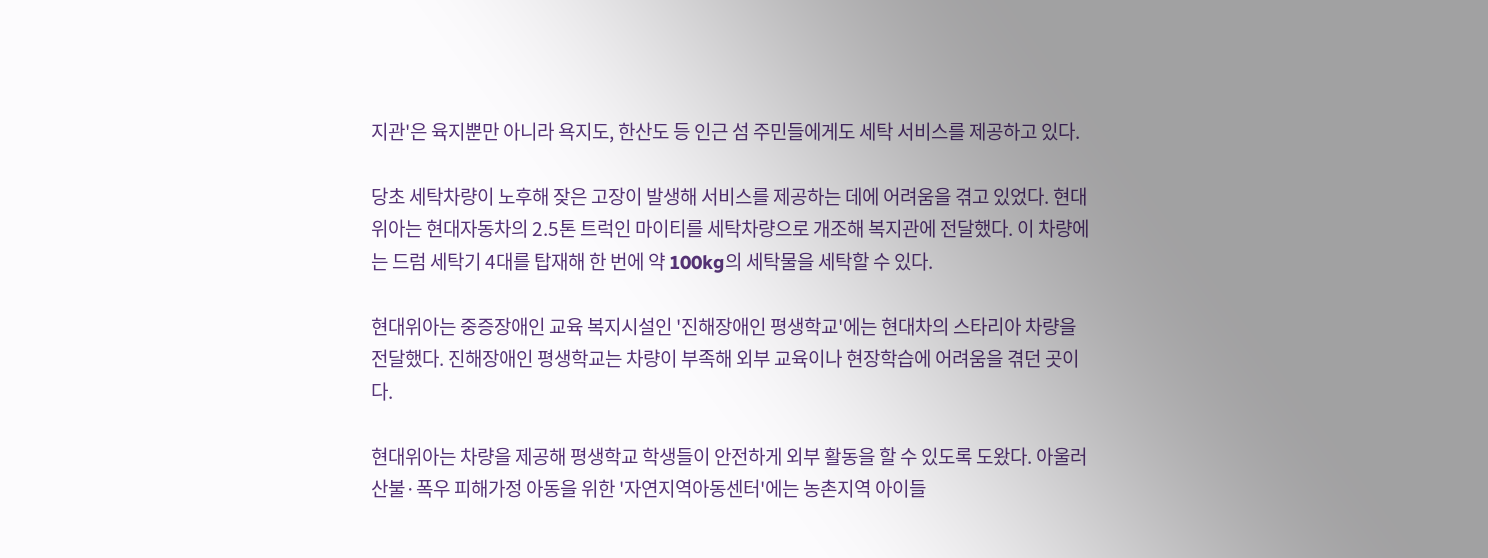지관'은 육지뿐만 아니라 욕지도, 한산도 등 인근 섬 주민들에게도 세탁 서비스를 제공하고 있다.

당초 세탁차량이 노후해 잦은 고장이 발생해 서비스를 제공하는 데에 어려움을 겪고 있었다. 현대위아는 현대자동차의 2.5톤 트럭인 마이티를 세탁차량으로 개조해 복지관에 전달했다. 이 차량에는 드럼 세탁기 4대를 탑재해 한 번에 약 100kg의 세탁물을 세탁할 수 있다.

현대위아는 중증장애인 교육 복지시설인 '진해장애인 평생학교'에는 현대차의 스타리아 차량을 전달했다. 진해장애인 평생학교는 차량이 부족해 외부 교육이나 현장학습에 어려움을 겪던 곳이다.

현대위아는 차량을 제공해 평생학교 학생들이 안전하게 외부 활동을 할 수 있도록 도왔다. 아울러 산불·폭우 피해가정 아동을 위한 '자연지역아동센터'에는 농촌지역 아이들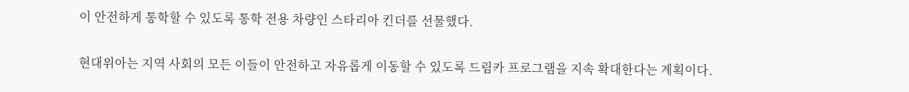이 안전하게 통학할 수 있도록 통학 전용 차량인 스타리아 킨더를 선물했다.

현대위아는 지역 사회의 모든 이들이 안전하고 자유롭게 이동할 수 있도록 드림카 프로그램을 지속 확대한다는 계획이다.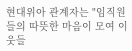현대위아 관계자는 "임직원들의 따뜻한 마음이 모여 이웃들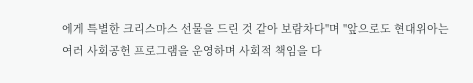에게 특별한 크리스마스 선물을 드린 것 같아 보람차다"며 "앞으로도 현대위아는 여러 사회공헌 프로그램을 운영하며 사회적 책임을 다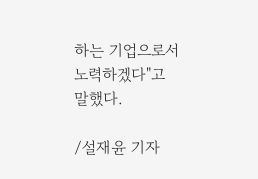하는 기업으로서 노력하겠다"고 말했다.

/설재윤 기자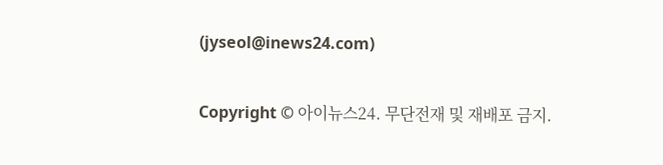(jyseol@inews24.com)

Copyright © 아이뉴스24. 무단전재 및 재배포 금지.